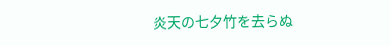炎天の七夕竹を去らぬ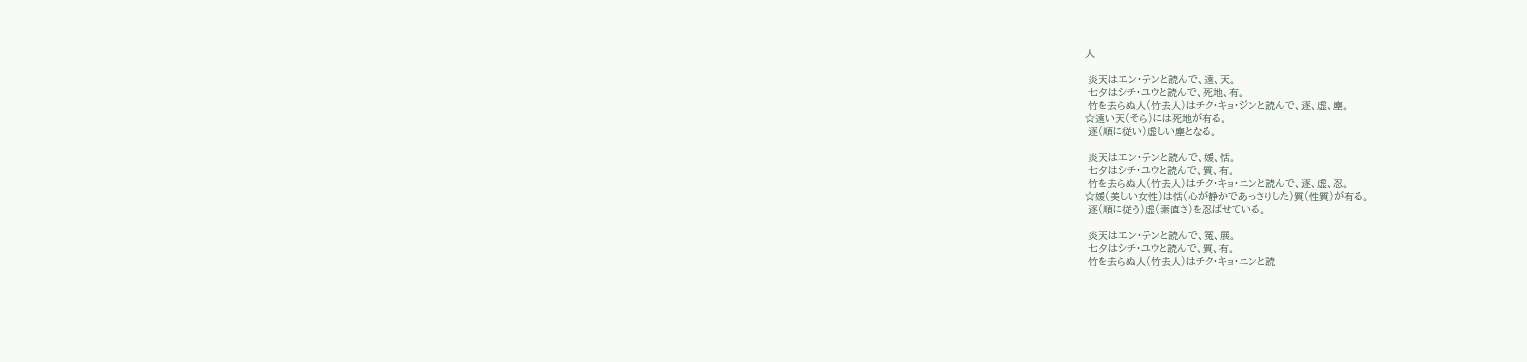人

 炎天はエン・テンと読んで、遠、天。
 七夕はシチ・ユウと読んで、死地、有。
 竹を去らぬ人(竹去人)はチク・キョ・ジンと読んで、逐、虚、塵。
☆遠い天(そら)には死地が有る。
 逐(順に従い)虚しい塵となる。

 炎天はエン・テンと読んで、媛、恬。
 七夕はシチ・ユウと読んで、質、有。
 竹を去らぬ人(竹去人)はチク・キョ・ニンと読んで、逐、虚、忍。
☆媛(美しい女性)は恬(心が静かであっさりした)質(性質)が有る。
 逐(順に従う)虚(素直さ)を忍ばせている。

 炎天はエン・テンと読んで、冤、展。
 七夕はシチ・ユウと読んで、質、有。
 竹を去らぬ人(竹去人)はチク・キョ・ニンと読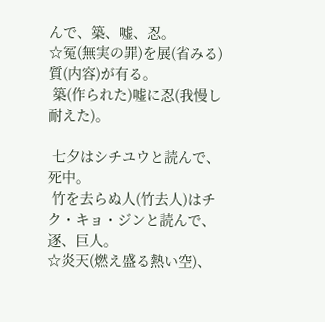んで、築、嘘、忍。
☆冤(無実の罪)を展(省みる)質(内容)が有る。
 築(作られた)嘘に忍(我慢し耐えた)。

 七夕はシチユウと読んで、死中。
 竹を去らぬ人(竹去人)はチク・キョ・ジンと読んで、逐、巨人。
☆炎天(燃え盛る熱い空)、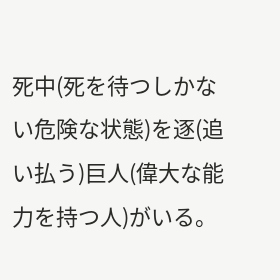死中(死を待つしかない危険な状態)を逐(追い払う)巨人(偉大な能力を持つ人)がいる。